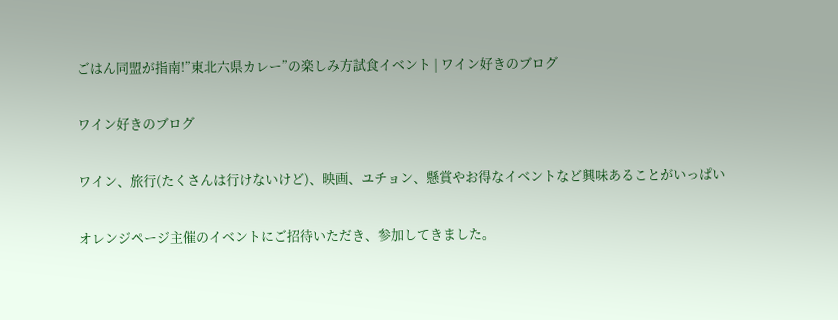ごはん同盟が指南!”東北六県カレー”の楽しみ方試食イベント | ワイン好きのブログ

ワイン好きのブログ

ワイン、旅行(たくさんは行けないけど)、映画、ユチョン、懸賞やお得なイベントなど興味あることがいっぱい

オレンジページ主催のイベントにご招待いただき、参加してきました。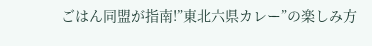ごはん同盟が指南!”東北六県カレー”の楽しみ方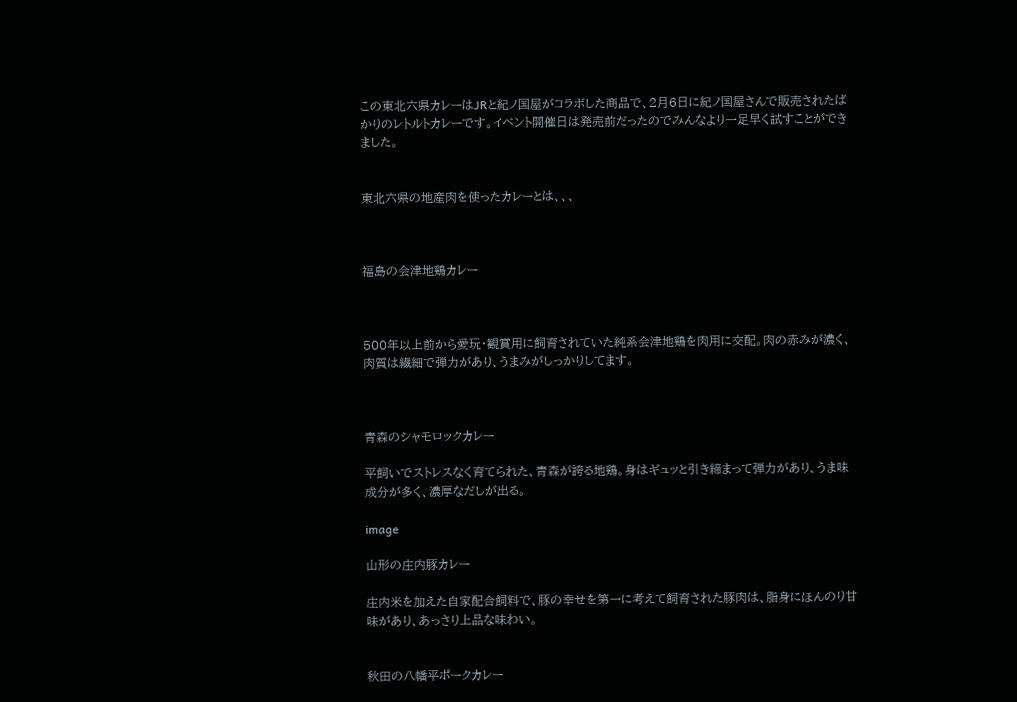この東北六県カレーはJRと紀ノ国屋がコラボした商品で、2月6日に紀ノ国屋さんで販売されたばかりのレトルトカレーです。イベント開催日は発売前だったのでみんなより一足早く試すことができました。


東北六県の地産肉を使ったカレーとは、、、



福島の会津地鶏カレー



500年以上前から愛玩・観賞用に飼育されていた純系会津地鶏を肉用に交配。肉の赤みが濃く、肉質は繊細で弾力があり、うまみがしっかりしてます。



青森のシャモロックカレー

平飼いでストレスなく育てられた、青森が誇る地鶏。身はギュッと引き締まって弾力があり、うま味成分が多く、濃厚なだしが出る。

image

山形の庄内豚カレー

庄内米を加えた自家配合飼料で、豚の幸せを第一に考えて飼育された豚肉は、脂身にほんのり甘味があり、あっさり上品な味わい。


秋田の八幡平ポークカレー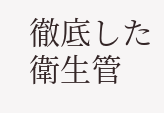徹底した衛生管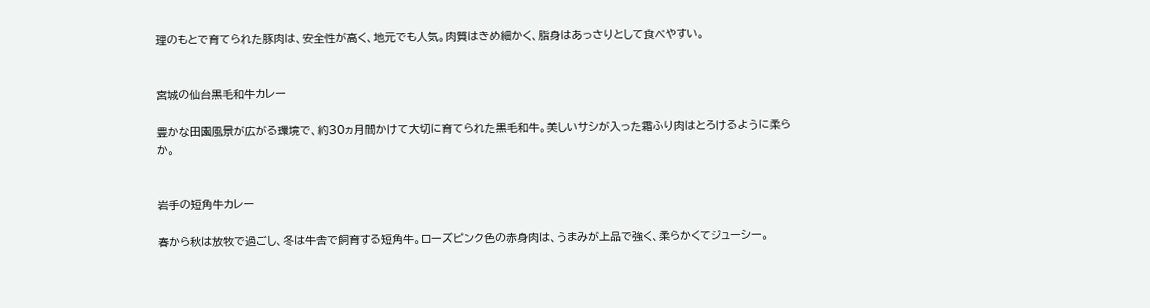理のもとで育てられた豚肉は、安全性が高く、地元でも人気。肉質はきめ細かく、脂身はあっさりとして食べやすい。


宮城の仙台黒毛和牛カレー

豊かな田園風景が広がる環境で、約30ヵ月間かけて大切に育てられた黒毛和牛。美しいサシが入った霜ふり肉はとろけるように柔らか。


岩手の短角牛カレー

春から秋は放牧で過ごし、冬は牛舎で飼育する短角牛。ローズピンク色の赤身肉は、うまみが上品で強く、柔らかくてジューシー。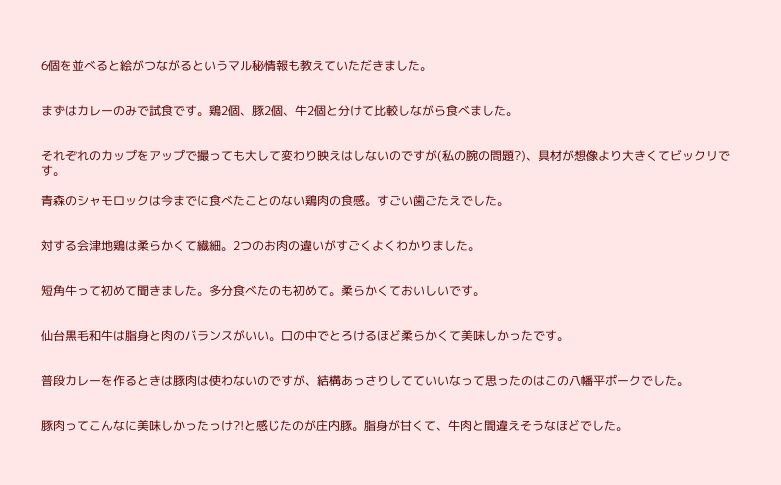6個を並べると絵がつながるというマル秘情報も教えていただきました。


まずはカレーのみで試食です。鶏2個、豚2個、牛2個と分けて比較しながら食べました。


それぞれのカップをアップで撮っても大して変わり映えはしないのですが(私の腕の問題?)、具材が想像より大きくてビックリです。

青森のシャモロックは今までに食べたことのない鶏肉の食感。すごい歯ごたえでした。


対する会津地鶏は柔らかくて繊細。2つのお肉の違いがすごくよくわかりました。


短角牛って初めて聞きました。多分食べたのも初めて。柔らかくておいしいです。


仙台黒毛和牛は脂身と肉のバランスがいい。口の中でとろけるほど柔らかくて美味しかったです。


普段カレーを作るときは豚肉は使わないのですが、結構あっさりしてていいなって思ったのはこの八幡平ポークでした。


豚肉ってこんなに美味しかったっけ?!と感じたのが庄内豚。脂身が甘くて、牛肉と間違えそうなほどでした。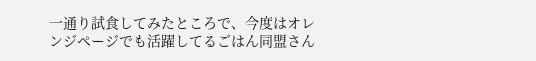一通り試食してみたところで、今度はオレンジページでも活躍してるごはん同盟さん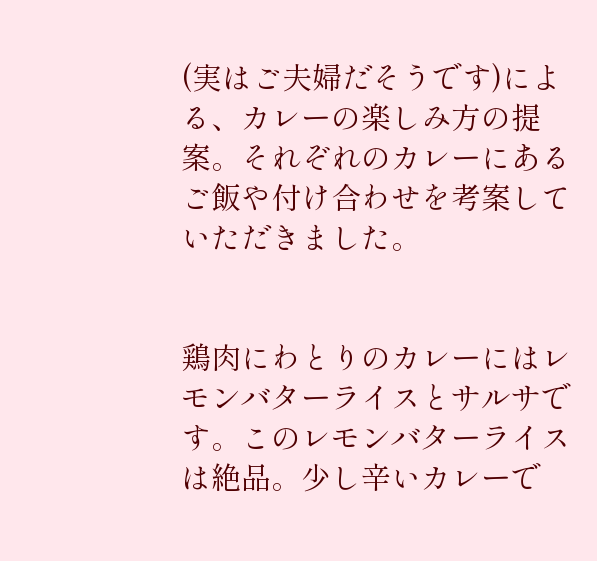(実はご夫婦だそうです)による、カレーの楽しみ方の提案。それぞれのカレーにあるご飯や付け合わせを考案していただきました。


鶏肉にわとりのカレーにはレモンバターライスとサルサです。このレモンバターライスは絶品。少し辛いカレーで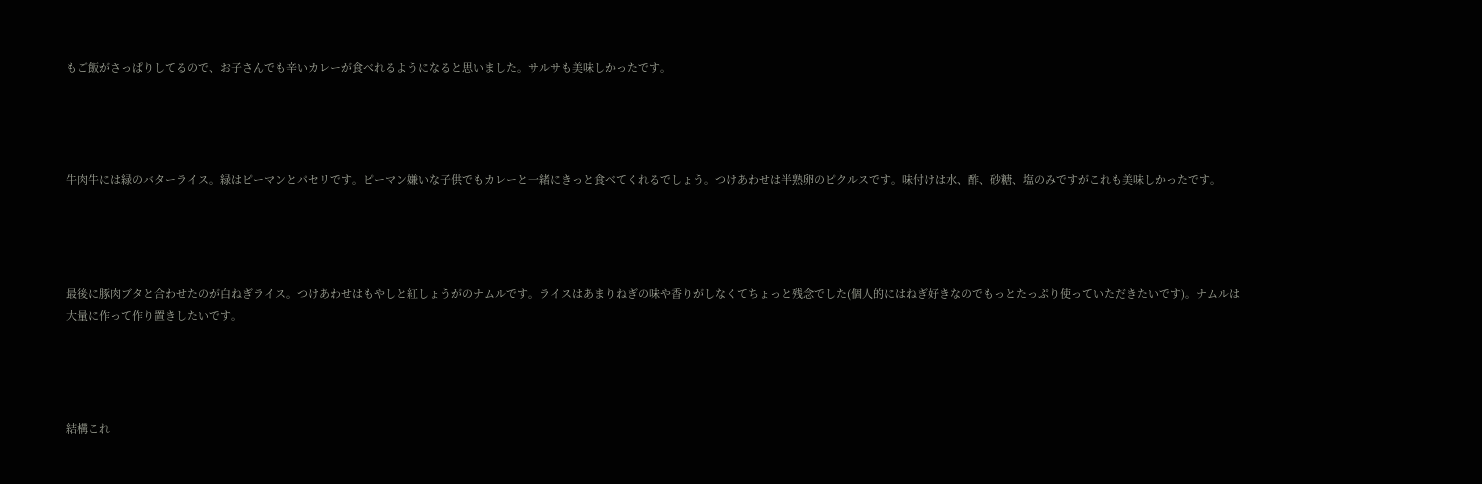もご飯がさっぱりしてるので、お子さんでも辛いカレーが食べれるようになると思いました。サルサも美味しかったです。




牛肉牛には緑のバターライス。緑はピーマンとパセリです。ピーマン嫌いな子供でもカレーと一緒にきっと食べてくれるでしょう。つけあわせは半熟卵のピクルスです。味付けは水、酢、砂糖、塩のみですがこれも美味しかったです。




最後に豚肉ブタと合わせたのが白ねぎライス。つけあわせはもやしと紅しょうがのナムルです。ライスはあまりねぎの味や香りがしなくてちょっと残念でした(個人的にはねぎ好きなのでもっとたっぷり使っていただきたいです)。ナムルは大量に作って作り置きしたいです。




結構これ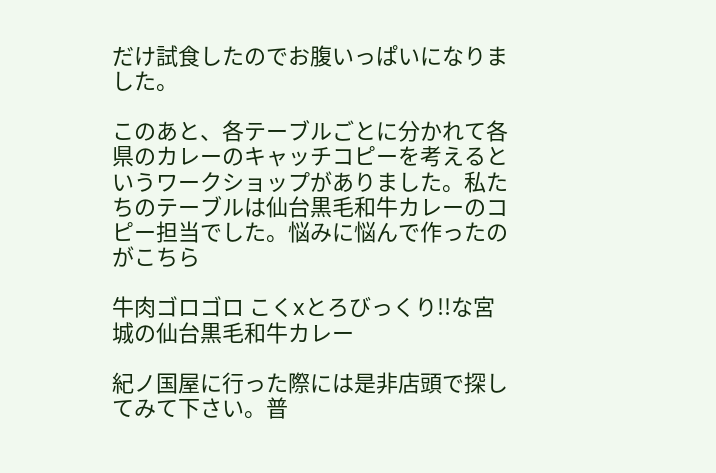だけ試食したのでお腹いっぱいになりました。

このあと、各テーブルごとに分かれて各県のカレーのキャッチコピーを考えるというワークショップがありました。私たちのテーブルは仙台黒毛和牛カレーのコピー担当でした。悩みに悩んで作ったのがこちら

牛肉ゴロゴロ こくxとろびっくり!!な宮城の仙台黒毛和牛カレー

紀ノ国屋に行った際には是非店頭で探してみて下さい。普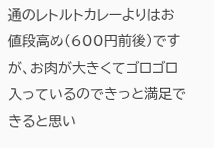通のレトルトカレーよりはお値段高め(600円前後)ですが、お肉が大きくてゴロゴロ入っているのできっと満足できると思い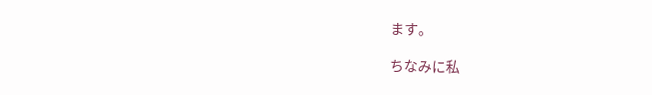ます。

ちなみに私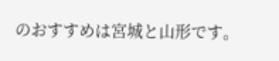のおすすめは宮城と山形です。